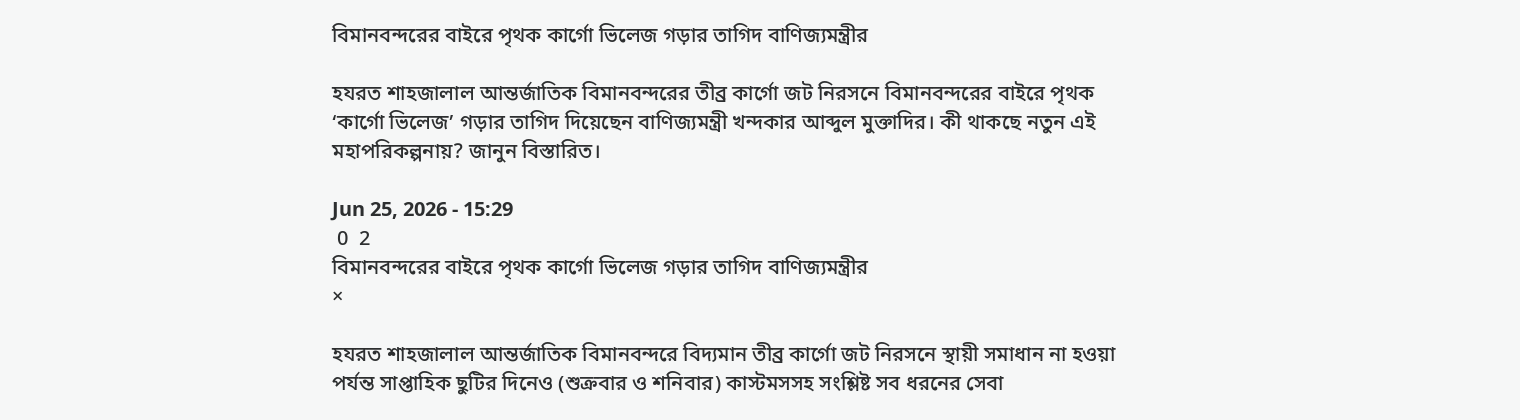বিমানবন্দরের বাইরে পৃথক কার্গো ভিলেজ গড়ার তাগিদ বাণিজ্যমন্ত্রীর

হযরত শাহজালাল আন্তর্জাতিক বিমানবন্দরের তীব্র কার্গো জট নিরসনে বিমানবন্দরের বাইরে পৃথক ‘কার্গো ভিলেজ’ গড়ার তাগিদ দিয়েছেন বাণিজ্যমন্ত্রী খন্দকার আব্দুল মুক্তাদির। কী থাকছে নতুন এই মহাপরিকল্পনায়? জানুন বিস্তারিত।

Jun 25, 2026 - 15:29
 0  2
বিমানবন্দরের বাইরে পৃথক কার্গো ভিলেজ গড়ার তাগিদ বাণিজ্যমন্ত্রীর
×

হযরত শাহজালাল আন্তর্জাতিক বিমানবন্দরে বিদ্যমান তীব্র কার্গো জট নিরসনে স্থায়ী সমাধান না হওয়া পর্যন্ত সাপ্তাহিক ছুটির দিনেও (শুক্রবার ও শনিবার) কাস্টমসসহ সংশ্লিষ্ট সব ধরনের সেবা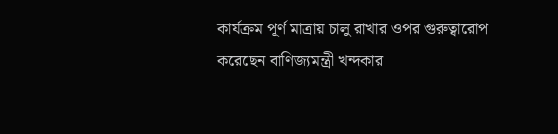কার্যক্রম পূর্ণ মাত্রায় চালু রাখার ওপর গুরুত্বারোপ করেছেন বাণিজ্যমন্ত্রী খন্দকার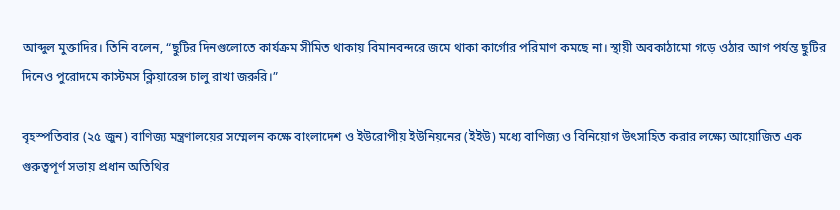আব্দুল মুক্তাদির। তিনি বলেন, “ছুটির দিনগুলোতে কার্যক্রম সীমিত থাকায় বিমানবন্দরে জমে থাকা কার্গোর পরিমাণ কমছে না। স্থায়ী অবকাঠামো গড়ে ওঠার আগ পর্যন্ত ছুটির দিনেও পুরোদমে কাস্টমস ক্লিয়ারেন্স চালু রাখা জরুরি।”

বৃহস্পতিবার (২৫ জুন) বাণিজ্য মন্ত্রণালয়ের সম্মেলন কক্ষে বাংলাদেশ ও ইউরোপীয় ইউনিয়নের (ইইউ) মধ্যে বাণিজ্য ও বিনিয়োগ উৎসাহিত করার লক্ষ্যে আয়োজিত এক গুরুত্বপূর্ণ সভায় প্রধান অতিথির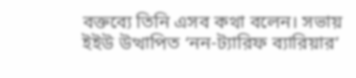বক্তব্যে তিনি এসব কথা বলেন। সভায় ইইউ উত্থাপিত ‘নন-ট্যারিফ ব্যারিয়ার’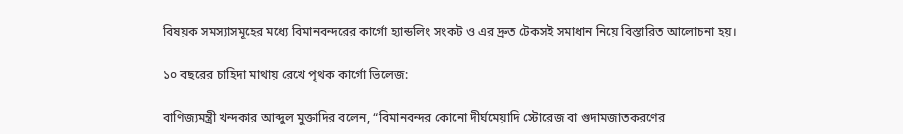বিষয়ক সমস্যাসমূহের মধ্যে বিমানবন্দরের কার্গো হ্যান্ডলিং সংকট ও এর দ্রুত টেকসই সমাধান নিয়ে বিস্তারিত আলোচনা হয়।

১০ বছরের চাহিদা মাথায় রেখে পৃথক কার্গো ভিলেজ:

বাণিজ্যমন্ত্রী খন্দকার আব্দুল মুক্তাদির বলেন, “বিমানবন্দর কোনো দীর্ঘমেয়াদি স্টোরেজ বা গুদামজাতকরণের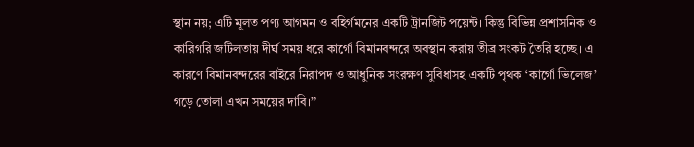স্থান নয়; এটি মূলত পণ্য আগমন ও বহির্গমনের একটি ট্রানজিট পয়েন্ট। কিন্তু বিভিন্ন প্রশাসনিক ও কারিগরি জটিলতায় দীর্ঘ সময় ধরে কার্গো বিমানবন্দরে অবস্থান করায় তীব্র সংকট তৈরি হচ্ছে। এ কারণে বিমানবন্দরের বাইরে নিরাপদ ও আধুনিক সংরক্ষণ সুবিধাসহ একটি পৃথক ‘কার্গো ভিলেজ’ গড়ে তোলা এখন সময়ের দাবি।”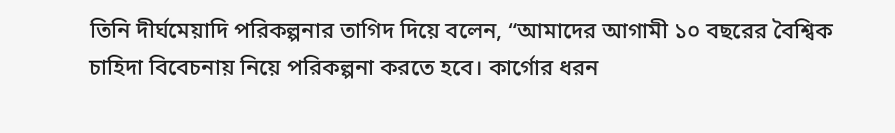তিনি দীর্ঘমেয়াদি পরিকল্পনার তাগিদ দিয়ে বলেন, “আমাদের আগামী ১০ বছরের বৈশ্বিক চাহিদা বিবেচনায় নিয়ে পরিকল্পনা করতে হবে। কার্গোর ধরন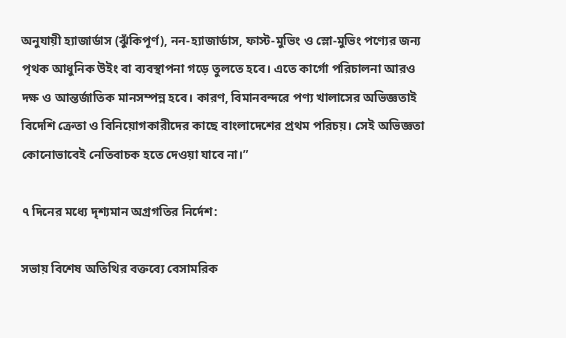অনুযায়ী হ্যাজার্ডাস (ঝুঁকিপূর্ণ), নন-হ্যাজার্ডাস, ফাস্ট-মুভিং ও স্লো-মুভিং পণ্যের জন্য পৃথক আধুনিক উইং বা ব্যবস্থাপনা গড়ে তুলতে হবে। এতে কার্গো পরিচালনা আরও দক্ষ ও আন্তর্জাতিক মানসম্পন্ন হবে। কারণ, বিমানবন্দরে পণ্য খালাসের অভিজ্ঞতাই বিদেশি ক্রেতা ও বিনিয়োগকারীদের কাছে বাংলাদেশের প্রথম পরিচয়। সেই অভিজ্ঞতা কোনোভাবেই নেতিবাচক হতে দেওয়া যাবে না।”

৭ দিনের মধ্যে দৃশ্যমান অগ্রগতির নির্দেশ:

সভায় বিশেষ অতিথির বক্তব্যে বেসামরিক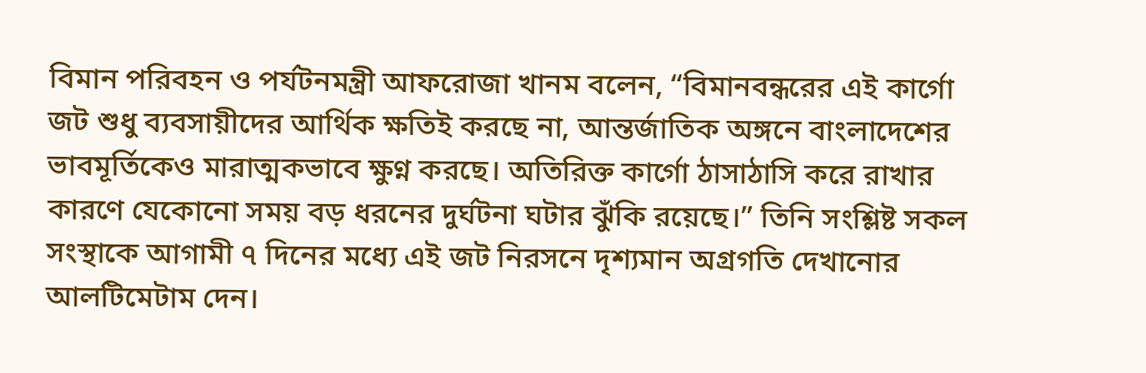বিমান পরিবহন ও পর্যটনমন্ত্রী আফরোজা খানম বলেন, “বিমানবন্ধরের এই কার্গো জট শুধু ব্যবসায়ীদের আর্থিক ক্ষতিই করছে না, আন্তর্জাতিক অঙ্গনে বাংলাদেশের ভাবমূর্তিকেও মারাত্মকভাবে ক্ষুণ্ন করছে। অতিরিক্ত কার্গো ঠাসাঠাসি করে রাখার কারণে যেকোনো সময় বড় ধরনের দুর্ঘটনা ঘটার ঝুঁকি রয়েছে।” তিনি সংশ্লিষ্ট সকল সংস্থাকে আগামী ৭ দিনের মধ্যে এই জট নিরসনে দৃশ্যমান অগ্রগতি দেখানোর আলটিমেটাম দেন।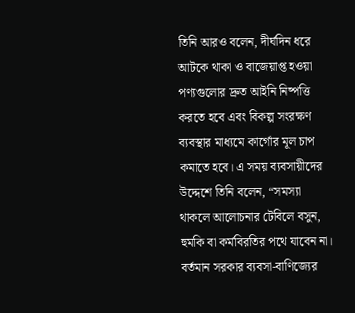তিনি আরও বলেন, দীর্ঘদিন ধরে আটকে থাকা ও বাজেয়াপ্ত হওয়া পণ্যগুলোর দ্রুত আইনি নিষ্পত্তি করতে হবে এবং বিকল্প সংরক্ষণ ব্যবস্থার মাধ্যমে কার্গোর মূল চাপ কমাতে হবে। এ সময় ব্যবসায়ীদের উদ্দেশে তিনি বলেন, “সমস্যা থাকলে আলোচনার টেবিলে বসুন, হুমকি বা কর্মবিরতির পথে যাবেন না। বর্তমান সরকার ব্যবসা-বাণিজ্যের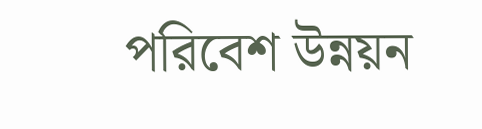পরিবেশ উন্নয়ন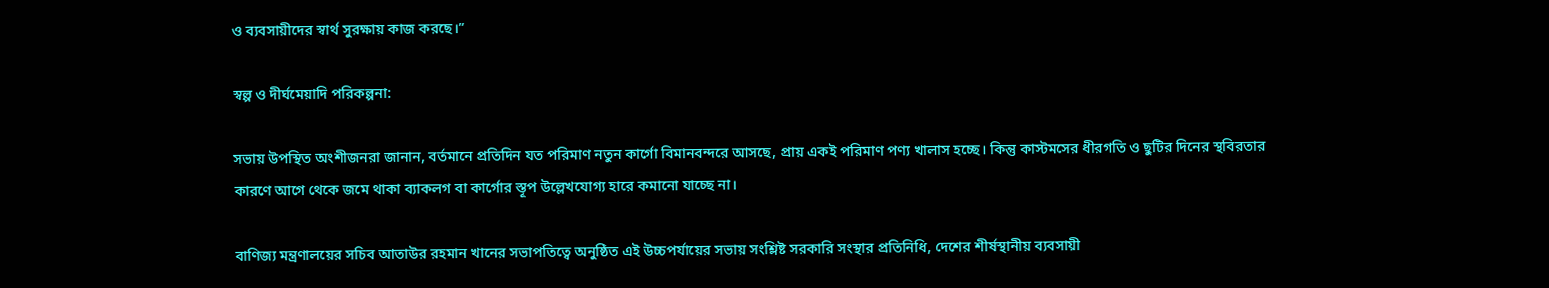ও ব্যবসায়ীদের স্বার্থ সুরক্ষায় কাজ করছে।”

স্বল্প ও দীর্ঘমেয়াদি পরিকল্পনা:

সভায় উপস্থিত অংশীজনরা জানান, বর্তমানে প্রতিদিন যত পরিমাণ নতুন কার্গো বিমানবন্দরে আসছে, প্রায় একই পরিমাণ পণ্য খালাস হচ্ছে। কিন্তু কাস্টমসের ধীরগতি ও ছুটির দিনের স্থবিরতার কারণে আগে থেকে জমে থাকা ব্যাকলগ বা কার্গোর স্তূপ উল্লেখযোগ্য হারে কমানো যাচ্ছে না।

বাণিজ্য মন্ত্রণালয়ের সচিব আতাউর রহমান খানের সভাপতিত্বে অনুষ্ঠিত এই উচ্চপর্যায়ের সভায় সংশ্লিষ্ট সরকারি সংস্থার প্রতিনিধি, দেশের শীর্ষস্থানীয় ব্যবসায়ী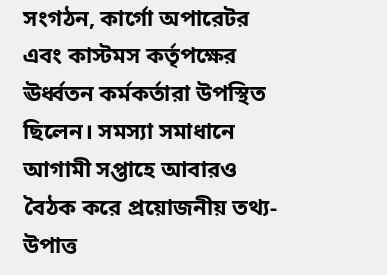সংগঠন, কার্গো অপারেটর এবং কাস্টমস কর্তৃপক্ষের ঊর্ধ্বতন কর্মকর্তারা উপস্থিত ছিলেন। সমস্যা সমাধানে আগামী সপ্তাহে আবারও বৈঠক করে প্রয়োজনীয় তথ্য-উপাত্ত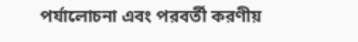পর্যালোচনা এবং পরবর্তী করণীয়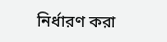নির্ধারণ করা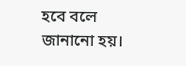হবে বলে জানানো হয়।